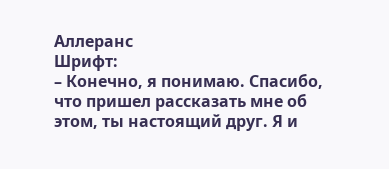Аллеранс
Шрифт:
– Конечно, я понимаю. Спасибо, что пришел рассказать мне об этом, ты настоящий друг. Я и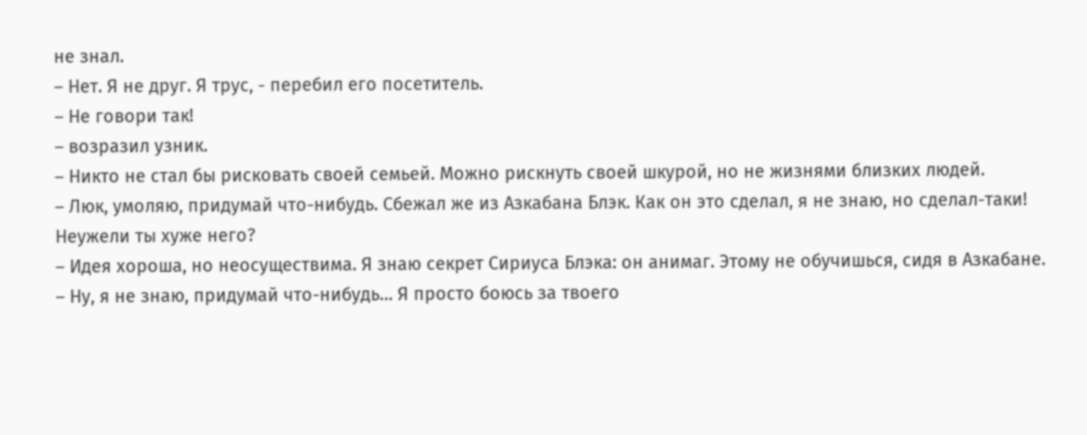не знал.
– Нет. Я не друг. Я трус, - перебил его посетитель.
– Не говори так!
– возразил узник.
– Никто не стал бы рисковать своей семьей. Можно рискнуть своей шкурой, но не жизнями близких людей.
– Люк, умоляю, придумай что-нибудь. Сбежал же из Азкабана Блэк. Как он это сделал, я не знаю, но сделал-таки! Неужели ты хуже него?
– Идея хороша, но неосуществима. Я знаю секрет Сириуса Блэка: он анимаг. Этому не обучишься, сидя в Азкабане.
– Ну, я не знаю, придумай что-нибудь… Я просто боюсь за твоего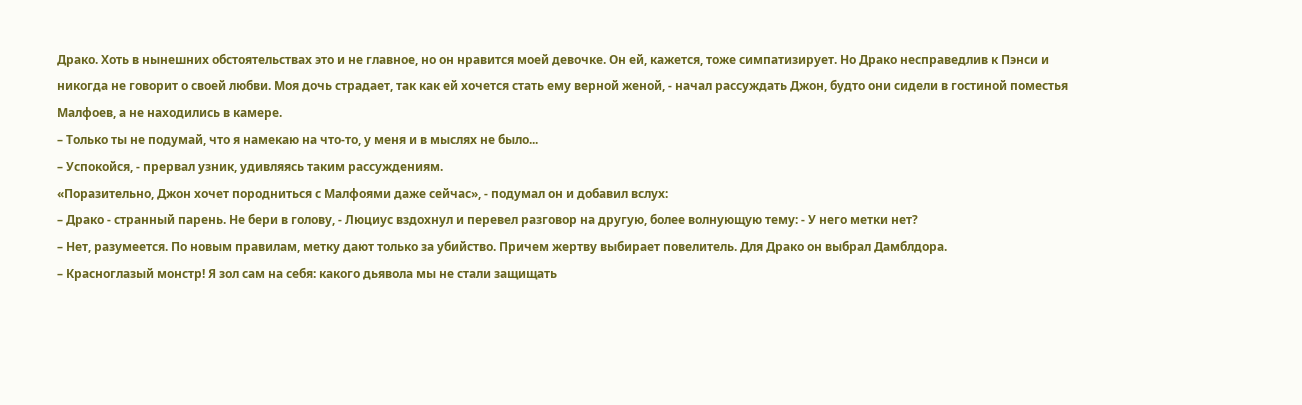Драко. Хоть в нынешних обстоятельствах это и не главное, но он нравится моей девочке. Он ей, кажется, тоже симпатизирует. Но Драко несправедлив к Пэнси и никогда не говорит о своей любви. Моя дочь страдает, так как ей хочется стать ему верной женой, - начал рассуждать Джон, будто они сидели в гостиной поместья Малфоев, а не находились в камере.
– Только ты не подумай, что я намекаю на что-то, у меня и в мыслях не было...
– Успокойся, - прервал узник, удивляясь таким рассуждениям.
«Поразительно, Джон хочет породниться с Малфоями даже сейчас», - подумал он и добавил вслух:
– Драко - странный парень. Не бери в голову, - Люциус вздохнул и перевел разговор на другую, более волнующую тему: - У него метки нет?
– Нет, разумеется. По новым правилам, метку дают только за убийство. Причем жертву выбирает повелитель. Для Драко он выбрал Дамблдора.
– Красноглазый монстр! Я зол сам на себя: какого дьявола мы не стали защищать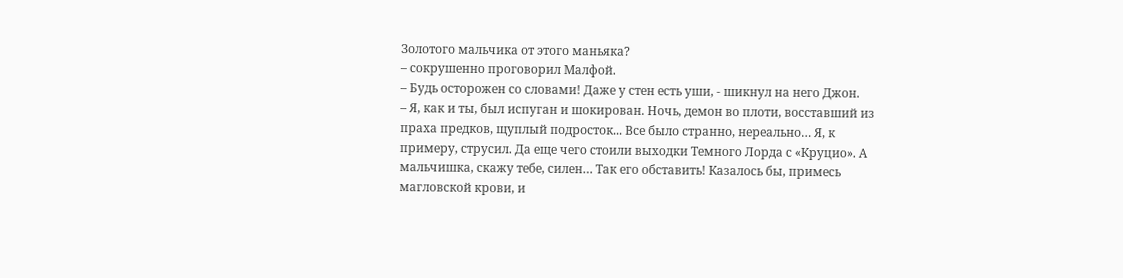Золотого мальчика от этого маньяка?
– сокрушенно проговорил Малфой.
– Будь осторожен со словами! Даже у стен есть уши, - шикнул на него Джон.
– Я, как и ты, был испуган и шокирован. Ночь, демон во плоти, восставший из праха предков, щуплый подросток... Все было странно, нереально… Я, к примеру, струсил. Да еще чего стоили выходки Темного Лорда с «Круцио». А мальчишка, скажу тебе, силен… Так его обставить! Казалось бы, примесь магловской крови, и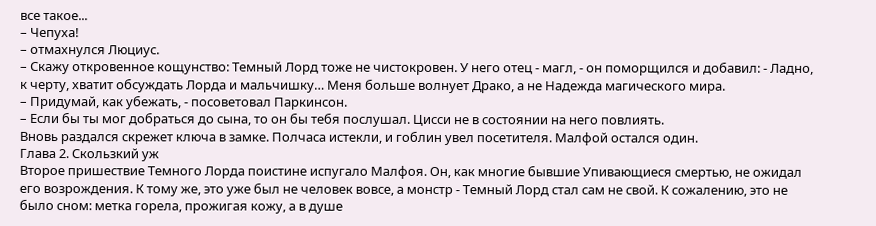все такое...
– Чепуха!
– отмахнулся Люциус.
– Скажу откровенное кощунство: Темный Лорд тоже не чистокровен. У него отец - магл, - он поморщился и добавил: - Ладно, к черту, хватит обсуждать Лорда и мальчишку… Меня больше волнует Драко, а не Надежда магического мира.
– Придумай, как убежать, - посоветовал Паркинсон.
– Если бы ты мог добраться до сына, то он бы тебя послушал. Цисси не в состоянии на него повлиять.
Вновь раздался скрежет ключа в замке. Полчаса истекли, и гоблин увел посетителя. Малфой остался один.
Глава 2. Скользкий уж
Второе пришествие Темного Лорда поистине испугало Малфоя. Он, как многие бывшие Упивающиеся смертью, не ожидал его возрождения. К тому же, это уже был не человек вовсе, а монстр - Темный Лорд стал сам не свой. К сожалению, это не было сном: метка горела, прожигая кожу, а в душе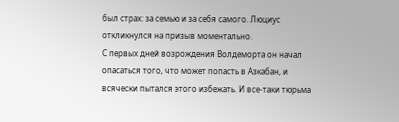был страх: за семью и за себя самого. Люциус откликнулся на призыв моментально.
С первых дней возрождения Волдеморта он начал опасаться того, что может попасть в Азкабан, и всячески пытался этого избежать. И все-таки тюрьма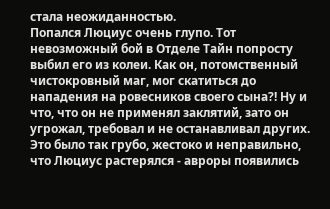стала неожиданностью.
Попался Люциус очень глупо. Тот невозможный бой в Отделе Тайн попросту выбил его из колеи. Как он, потомственный чистокровный маг, мог скатиться до нападения на ровесников своего сына?! Ну и что, что он не применял заклятий, зато он угрожал, требовал и не останавливал других. Это было так грубо, жестоко и неправильно, что Люциус растерялся - авроры появились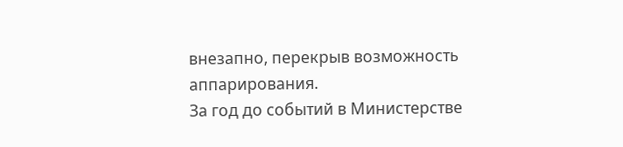внезапно, перекрыв возможность аппарирования.
За год до событий в Министерстве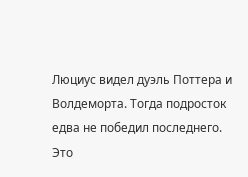Люциус видел дуэль Поттера и Волдеморта. Тогда подросток едва не победил последнего. Это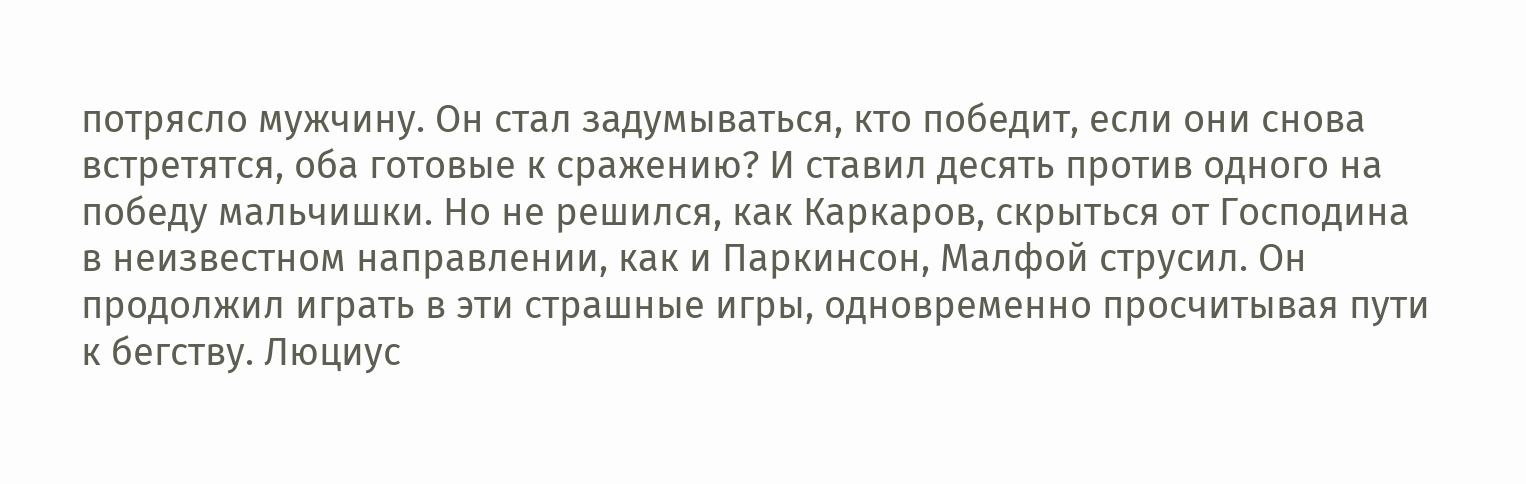потрясло мужчину. Он стал задумываться, кто победит, если они снова встретятся, оба готовые к сражению? И ставил десять против одного на победу мальчишки. Но не решился, как Каркаров, скрыться от Господина в неизвестном направлении, как и Паркинсон, Малфой струсил. Он продолжил играть в эти страшные игры, одновременно просчитывая пути к бегству. Люциус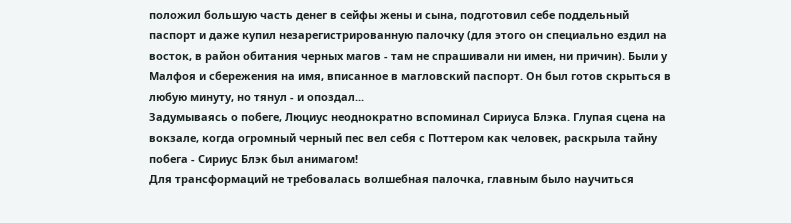положил большую часть денег в сейфы жены и сына, подготовил себе поддельный паспорт и даже купил незарегистрированную палочку (для этого он специально ездил на восток, в район обитания черных магов - там не спрашивали ни имен, ни причин). Были у Малфоя и сбережения на имя, вписанное в магловский паспорт. Он был готов скрыться в любую минуту, но тянул - и опоздал...
Задумываясь о побеге, Люциус неоднократно вспоминал Сириуса Блэка. Глупая сцена на вокзале, когда огромный черный пес вел себя с Поттером как человек, раскрыла тайну побега - Сириус Блэк был анимагом!
Для трансформаций не требовалась волшебная палочка, главным было научиться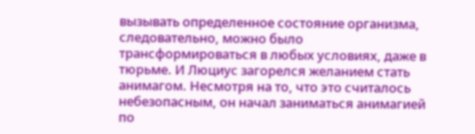вызывать определенное состояние организма, следовательно, можно было трансформироваться в любых условиях, даже в тюрьме. И Люциус загорелся желанием стать анимагом. Несмотря на то, что это считалось небезопасным, он начал заниматься анимагией по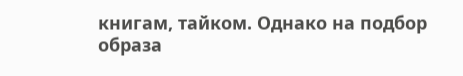книгам, тайком. Однако на подбор образа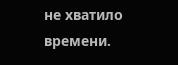не хватило времени.